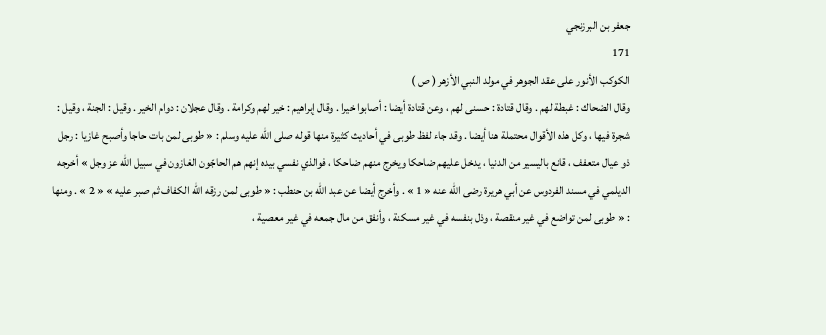جعفر بن البرزنجي
171
الكوكب الأنور على عقد الجوهر في مولد النبي الأزهر ( ص )
وقال الضحاك : غبطة لهم . وقال قتادة : حسنى لهم ، وعن قتادة أيضا : أصابوا خيرا . وقال إبراهيم : خير لهم وكرامة . وقال عجلان : دوام الخير . وقيل : الجنة ، وقيل : شجرة فيها ، وكل هذه الأقوال محتملة هنا أيضا . وقد جاء لفظ طوبى في أحاديث كثيرة منها قوله صلى اللّه عليه وسلم : « طوبى لمن بات حاجا وأصبح غازيا : رجل ذو عيال متعفف ، قانع باليسير من الدنيا ، يدخل عليهم ضاحكا ويخرج منهم ضاحكا ، فوالذي نفسي بيده إنهم هم الحاجّون الغازون في سبيل اللّه عز وجل » أخرجه الديلمي في مسند الفردوس عن أبي هريرة رضى اللّه عنه « 1 » . وأخرج أيضا عن عبد اللّه بن حنطب : « طوبى لمن رزقه اللّه الكفاف ثم صبر عليه » « 2 » . ومنها : « طوبى لمن تواضع في غير منقصة ، وذل بنفسه في غير مسكنة ، وأنفق من مال جمعه في غير معصية ،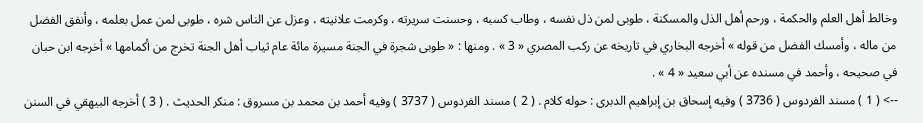وخالط أهل العلم والحكمة ، ورحم أهل الذل والمسكنة ، طوبى لمن ذل نفسه ، وطاب كسبه ، وحسنت سريرته ، وكرمت علانيته ، وعزل عن الناس شره ، طوبى لمن عمل بعلمه ، وأنفق الفضل من ماله ، وأمسك الفضل من قوله » أخرجه البخاري في تاريخه عن ركب المصري « 3 » . ومنها : « طوبى شجرة في الجنة مسيرة مائة عام ثياب أهل الجنة تخرج من أكمامها » أخرجه ابن حبان في صحيحه ، وأحمد في مسنده عن أبي سعيد « 4 » .
--> ( 1 ) مسند الفردوس ( 3736 ) وفيه إسحاق بن إبراهيم الدبرى : حوله كلام . ( 2 ) مسند الفردوس ( 3737 ) وفيه أحمد بن محمد بن مسروق : منكر الحديث . ( 3 ) أخرجه البيهقي في السنن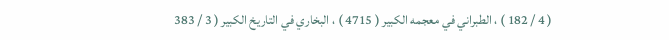( 4 / 182 ) ، الطبراني في معجمه الكبير ( 4715 ) ، البخاري في التاريخ الكبير ( 3 / 383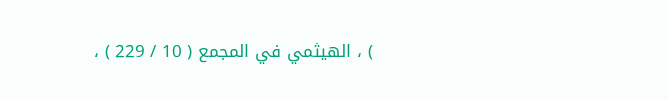) ، الهيثمي في المجمع ( 10 / 229 ) ،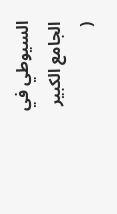السيوطي في الجامع الكبير (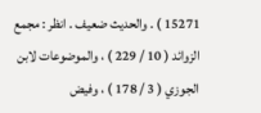15271 ) . والحديث ضعيف . انظر : مجمع الزوائد ( 10 / 229 ) ، والموضوعات لابن الجوزي ( 3 / 178 ) ، وفيض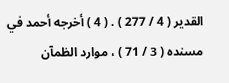القدير ( 4 / 277 ) . ( 4 ) أخرجه أحمد في مسنده ( 3 / 71 ) ، موارد الظمآن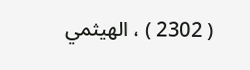( 2302 ) ، الهيثمي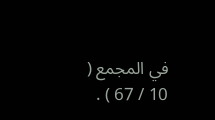في المجمع ( 10 / 67 ) .